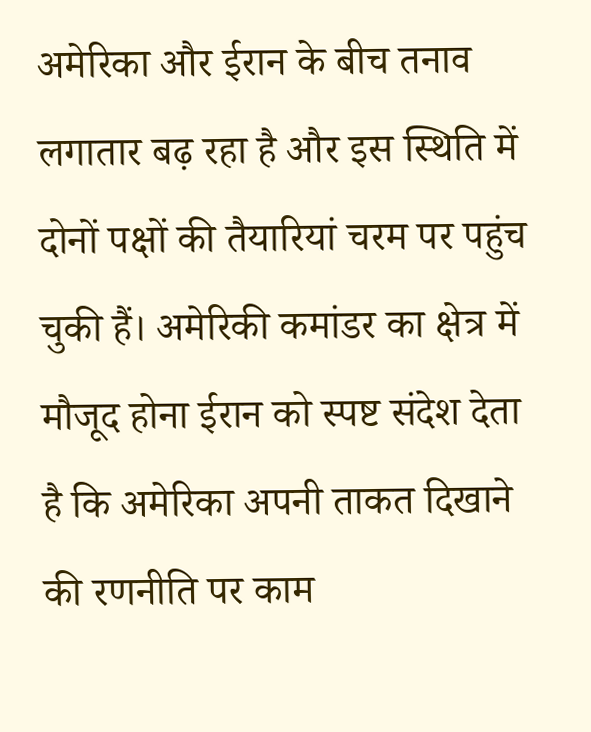अमेरिका और ईरान के बीच तनाव लगातार बढ़ रहा है और इस स्थिति में दोनों पक्षों की तैयारियां चरम पर पहुंच चुकी हैं। अमेरिकी कमांडर का क्षेत्र में मौजूद होना ईरान को स्पष्ट संदेश देता है कि अमेरिका अपनी ताकत दिखाने की रणनीति पर काम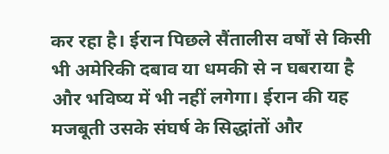कर रहा है। ईरान पिछले सैंतालीस वर्षों से किसी भी अमेरिकी दबाव या धमकी से न घबराया है और भविष्य में भी नहीं लगेगा। ईरान की यह मजबूती उसके संघर्ष के सिद्धांतों और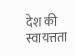देश की स्वायत्तता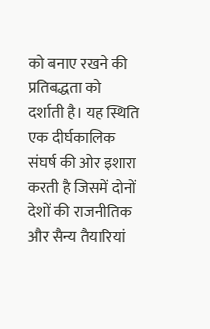को बनाए रखने की प्रतिबद्धता को दर्शाती है। यह स्थिति एक दीर्घकालिक संघर्ष की ओर इशारा करती है जिसमें दोनों देशों की राजनीतिक और सैन्य तैयारियां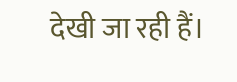देखी जा रही हैं।